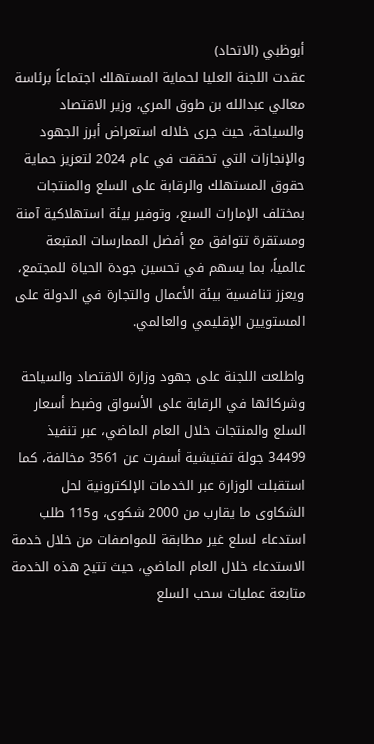أبوظبي (الاتحاد)
عقدت اللجنة العليا لحماية المستهلك اجتماعاً برئاسة معالي عبدالله بن طوق المري، وزير الاقتصاد والسياحة، حيث جرى خلاله استعراض أبرز الجهود والإنجازات التي تحققت في عام 2024 لتعزيز حماية حقوق المستهلك والرقابة على السلع والمنتجات بمختلف الإمارات السبع، وتوفير بيئة استهلاكية آمنة ومستقرة تتوافق مع أفضل الممارسات المتبعة عالمياً، بما يسهم في تحسين جودة الحياة للمجتمع، ويعزز تنافسية بيئة الأعمال والتجارة في الدولة على المستويين الإقليمي والعالمي.

واطلعت اللجنة على جهود وزارة الاقتصاد والسياحة وشركائها في الرقابة على الأسواق وضبط أسعار السلع والمنتجات خلال العام الماضي، عبر تنفيذ 34499 جولة تفتيشية أسفرت عن 3561 مخالفة، كما استقبلت الوزارة عبر الخدمات الإلكترونية لحل الشكاوى ما يقارب من 2000 شكوى، و115 طلب استدعاء لسلع غير مطابقة للمواصفات من خلال خدمة الاستدعاء خلال العام الماضي، حيث تتيح هذه الخدمة متابعة عمليات سحب السلع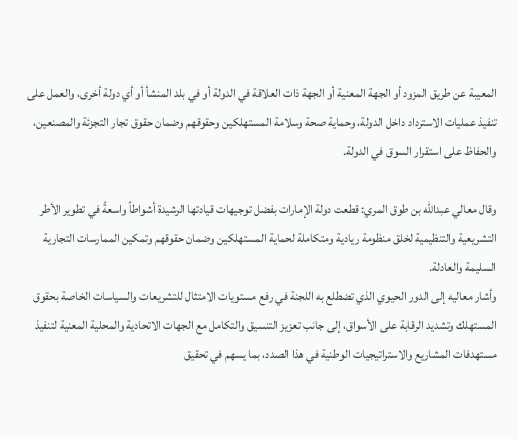المعيبة عن طريق المزود أو الجهة المعنية أو الجهة ذات العلاقة في الدولة أو في بلد المنشأ أو أي دولة أخرى، والعمل على تنفيذ عمليات الاسترداد داخل الدولة، وحماية صحة وسلامة المستهلكين وحقوقهم وضمان حقوق تجار التجزئة والمصنعين، والحفاظ على استقرار السوق في الدولة.

وقال معالي عبدالله بن طوق المري: قطعت دولة الإمارات بفضل توجيهات قيادتها الرشيدة أشواطاً واسعةً في تطوير الأطر التشريعية والتنظيمية لخلق منظومة ريادية ومتكاملة لحماية المستهلكين وضمان حقوقهم وتمكين الممارسات التجارية السليمة والعادلة.
وأشار معاليه إلى الدور الحيوي الذي تضطلع به اللجنة في رفع مستويات الامتثال للتشريعات والسياسات الخاصة بحقوق المستهلك وتشديد الرقابة على الأسواق، إلى جانب تعزيز التنسيق والتكامل مع الجهات الاتحادية والمحلية المعنية لتنفيذ مستهدفات المشاريع والاستراتيجيات الوطنية في هذا الصدد، بما يسهم في تحقيق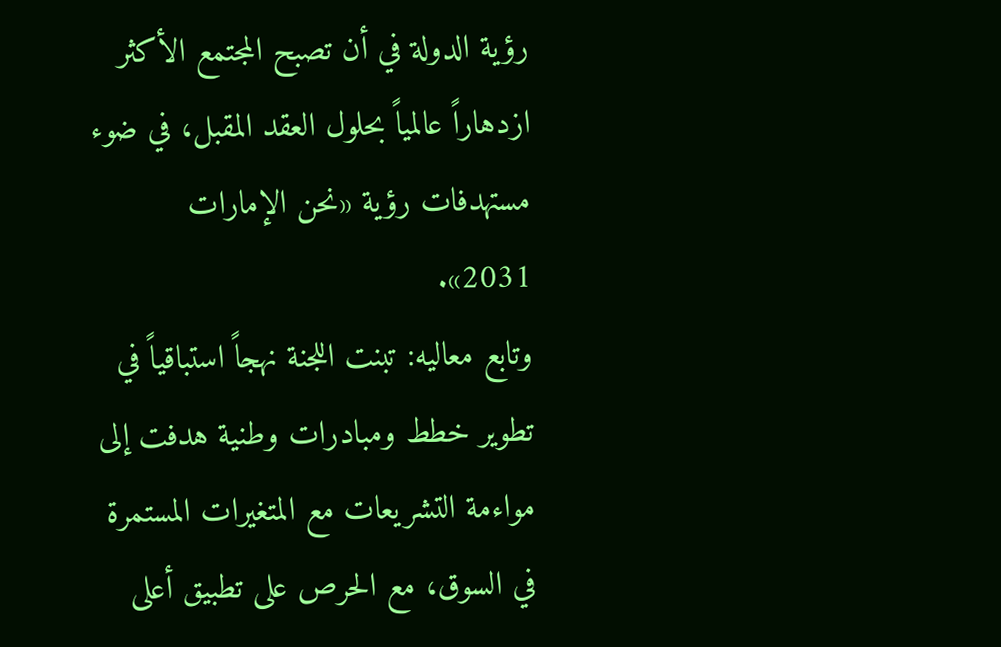رؤية الدولة في أن تصبح المجتمع الأكثر ازدهاراً عالمياً بحلول العقد المقبل، في ضوء مستهدفات رؤية «نحن الإمارات 2031».
وتابع معاليه: تبنت اللجنة نهجاً استباقياً في تطوير خطط ومبادرات وطنية هدفت إلى مواءمة التشريعات مع المتغيرات المستمرة في السوق، مع الحرص على تطبيق أعلى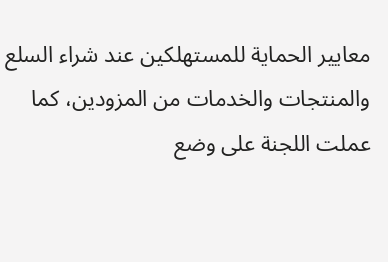معايير الحماية للمستهلكين عند شراء السلع والمنتجات والخدمات من المزودين، كما عملت اللجنة على وضع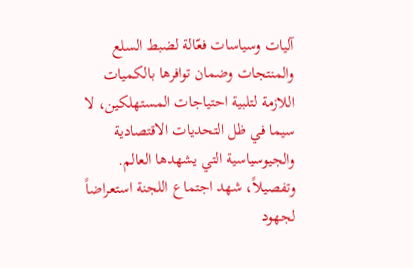آليات وسياسات فعّالة لضبط السلع والمنتجات وضمان توافرها بالكميات اللازمة لتلبية احتياجات المستهلكين، لا سيما في ظل التحديات الاقتصادية والجيوسياسية التي يشهدها العالم.
وتفصيلاً، شهد اجتماع اللجنة استعراضاً لجهود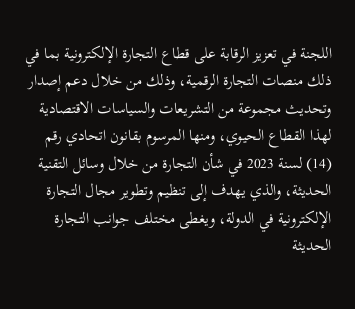اللجنة في تعزيز الرقابة على قطاع التجارة الإلكترونية بما في ذلك منصات التجارة الرقمية، وذلك من خلال دعم إصدار وتحديث مجموعة من التشريعات والسياسات الاقتصادية لهذا القطاع الحيوي، ومنها المرسوم بقانون اتحادي رقم (14) لسنة 2023 في شأن التجارة من خلال وسائل التقنية الحديثة، والذي يهدف إلى تنظيم وتطوير مجال التجارة الإلكترونية في الدولة، ويغطى مختلف جوانب التجارة الحديثة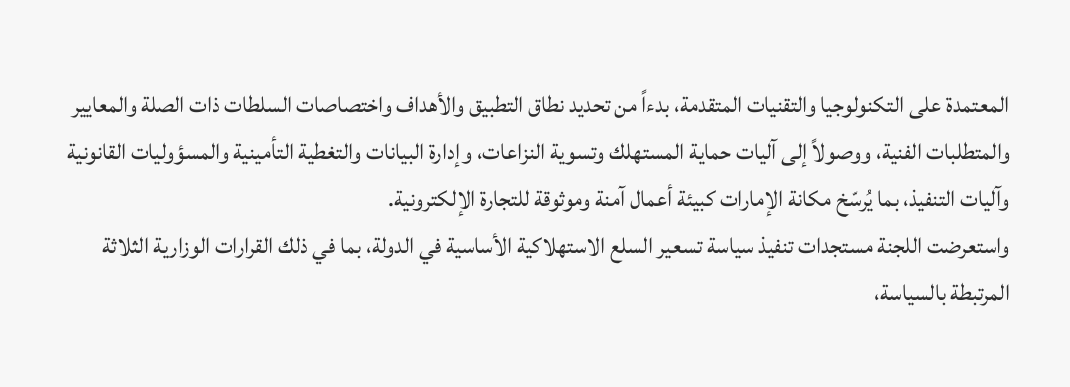المعتمدة على التكنولوجيا والتقنيات المتقدمة، بدءاً من تحديد نطاق التطبيق والأهداف واختصاصات السلطات ذات الصلة والمعايير والمتطلبات الفنية، ووصولاً إلى آليات حماية المستهلك وتسوية النزاعات، وإدارة البيانات والتغطية التأمينية والمسؤوليات القانونية وآليات التنفيذ، بما يُرسّخ مكانة الإمارات كبيئة أعمال آمنة وموثوقة للتجارة الإلكترونية.
واستعرضت اللجنة مستجدات تنفيذ سياسة تسعير السلع الاستهلاكية الأساسية في الدولة، بما في ذلك القرارات الوزارية الثلاثة المرتبطة بالسياسة،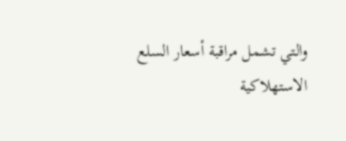والتي تشمل مراقبة أسعار السلع الاستهلاكية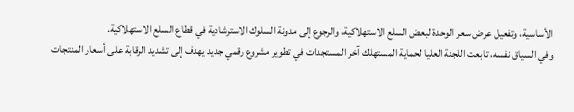الأساسية، وتفعيل عرض سعر الوحدة لبعض السلع الاستهلاكية، والرجوع إلى مدونة السلوك الاسترشادية في قطاع السلع الاستهلاكية.
وفي السياق نفسه، تابعت اللجنة العليا لحماية المستهلك آخر المستجدات في تطوير مشروع رقمي جديد يهدف إلى تشديد الرقابة على أسعار المنتجات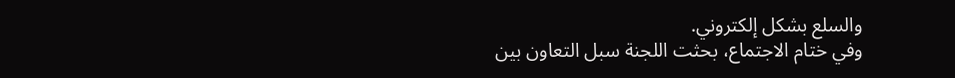والسلع بشكل إلكتروني.
وفي ختام الاجتماع، بحثت اللجنة سبل التعاون بين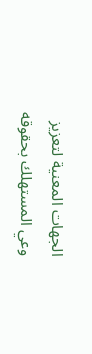الجهات المعنية لتعزيز وعي المستهلك بحقوقه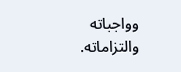وواجباته والتزاماته.